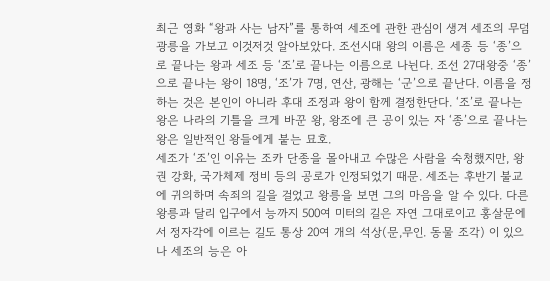최근 영화 “왕과 사는 남자”를 통하여 세조에 관한 관심이 생겨 세조의 무덤 광릉을 가보고 이것저것 알아보았다. 조선시대 왕의 이름은 세종 등 ‘종’으로 끝나는 왕과 세조 등 ‘조’로 끝나는 이름으로 나뉜다. 조선 27대왕중 ‘종’으로 끝나는 왕이 18명, ‘조’가 7명, 연산, 광해는 ‘군’으로 끝난다. 이름을 정하는 것은 본인이 아니라 후대 조정과 왕이 함께 결정한단다. ‘조’로 끝나는 왕은 나라의 기틀을 크게 바꾼 왕, 왕조에 큰 공이 있는 자 ‘종’으로 끝나는 왕은 일반적인 왕들에게 붙는 묘호.
세조가 ‘조’인 이유는 조카 단종을 몰아내고 수많은 사람을 숙청했지만, 왕권 강화, 국가체제 정비 등의 공로가 인정되었기 때문. 세조는 후반기 불교에 귀의하며 속죄의 길을 걸었고 왕릉을 보면 그의 마음을 알 수 있다. 다른 왕릉과 달리 입구에서 능까지 500여 미터의 길은 자연 그대로이고 홍살문에서 정자각에 이르는 길도 통상 20여 개의 석상(문,무인. 동물 조각) 이 있으나 세조의 능은 아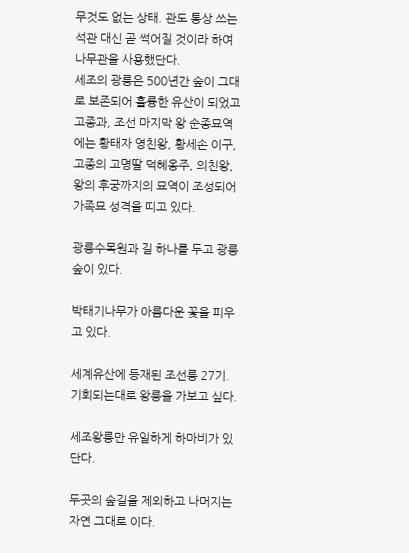무것도 없는 상태. 관도 통상 쓰는 석관 대신 곧 썩어질 것이라 하여 나무관을 사용했단다.
세조의 광릉은 500년간 숲이 그대로 보존되어 훌륭한 유산이 되었고 고종과, 조선 마지막 왕 순종묘역에는 황태자 영친왕, 황세손 이구, 고종의 고명딸 덕혜옹주, 의친왕, 왕의 후궁까지의 묘역이 조성되어 가족묘 성격을 띠고 있다.

광릉수목원과 길 하나를 두고 광릉숲이 있다.

박태기나무가 아름다운 꽃을 피우고 있다.

세계유산에 등재된 조선릉 27기. 기회되는대로 왕릉을 가보고 싶다.

세조왕릉만 유일하게 하마비가 있단다.

두곳의 숲길을 제외하고 나머지는 자연 그대로 이다.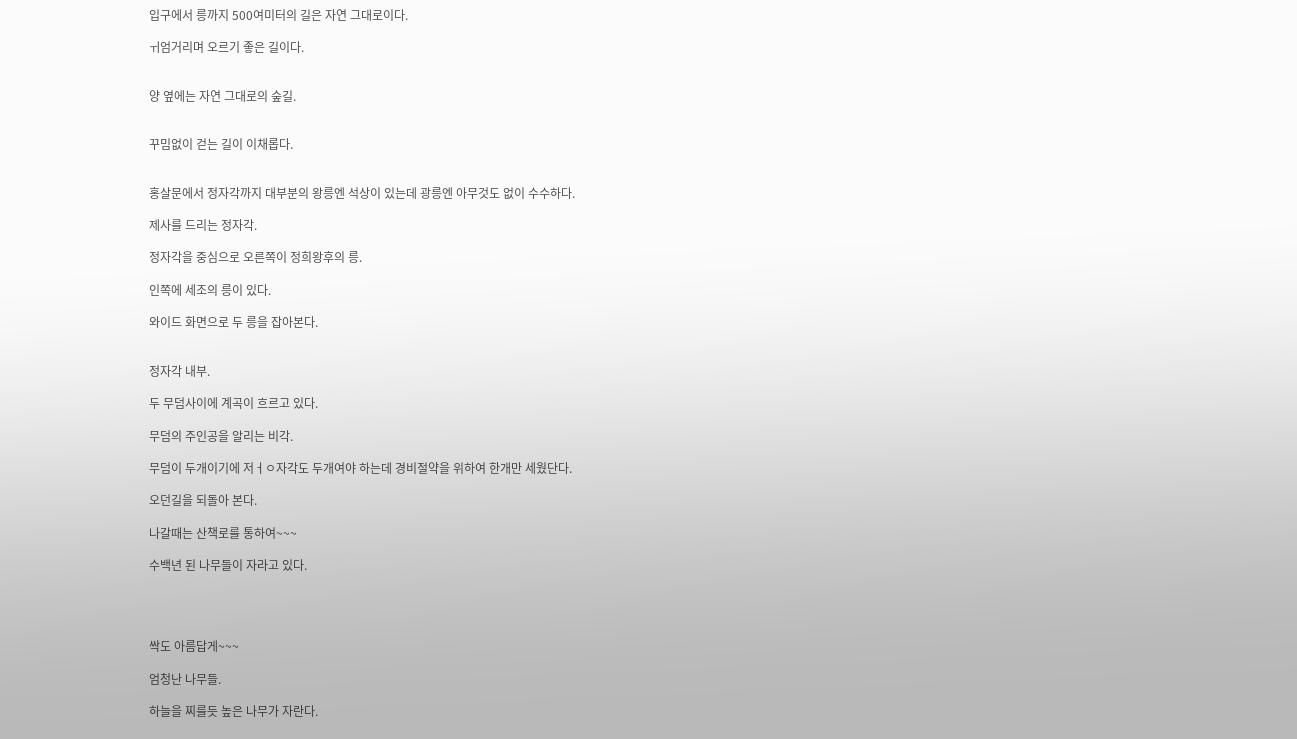입구에서 릉까지 500여미터의 길은 자연 그대로이다.

ㅟ엄거리며 오르기 좋은 길이다.


양 옆에는 자연 그대로의 숲길.


꾸밈없이 걷는 길이 이채롭다.


홍살문에서 정자각까지 대부분의 왕릉엔 석상이 있는데 광릉엔 아무것도 없이 수수하다.

제사를 드리는 정자각.

정자각을 중심으로 오른쪽이 정희왕후의 릉.

인쪽에 세조의 릉이 있다.

와이드 화면으로 두 릉을 잡아본다.


정자각 내부.

두 무덤사이에 계곡이 흐르고 있다.

무덤의 주인공을 알리는 비각.

무덤이 두개이기에 저ㅓㅇ자각도 두개여야 하는데 경비절약을 위하여 한개만 세웠단다.

오던길을 되돌아 본다.

나갈때는 산책로를 통하여~~~

수백년 된 나무들이 자라고 있다.




싹도 아름답게~~~

엄청난 나무들.

하늘을 찌를듯 높은 나무가 자란다.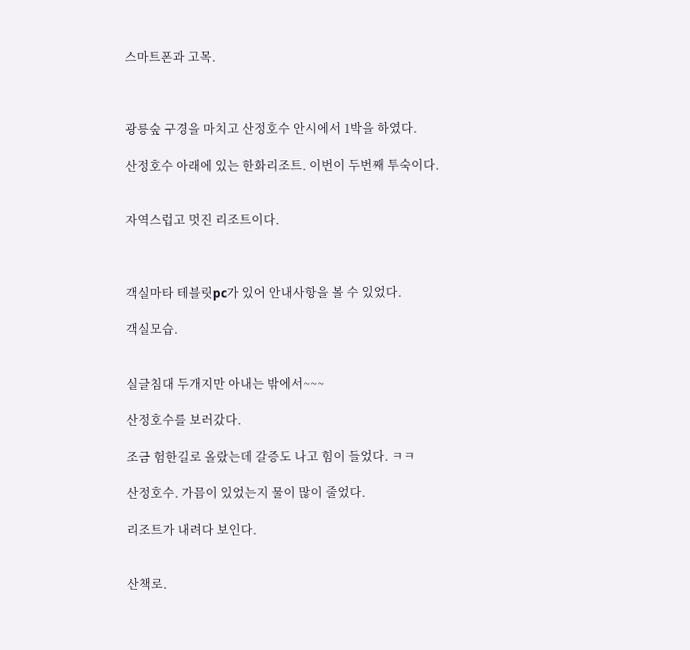스마트폰과 고목.



광릉숲 구경을 마치고 산정호수 안시에서 1박을 하였다.

산정호수 아래에 있는 한화리조트. 이번이 두번째 투숙이다.


자역스럽고 멋진 리조트이다.



객실마타 테블릿pc가 있어 안내사항을 볼 수 있었다.

객실모습.


실글침대 두개지만 아내는 밖에서~~~

산정호수를 보러갔다.

조금 험한길로 올랐는데 갈증도 나고 힘이 들었다. ㅋㅋ

산정호수. 가믐이 있었는지 물이 많이 줄었다.

리조트가 내려다 보인다.


산책로.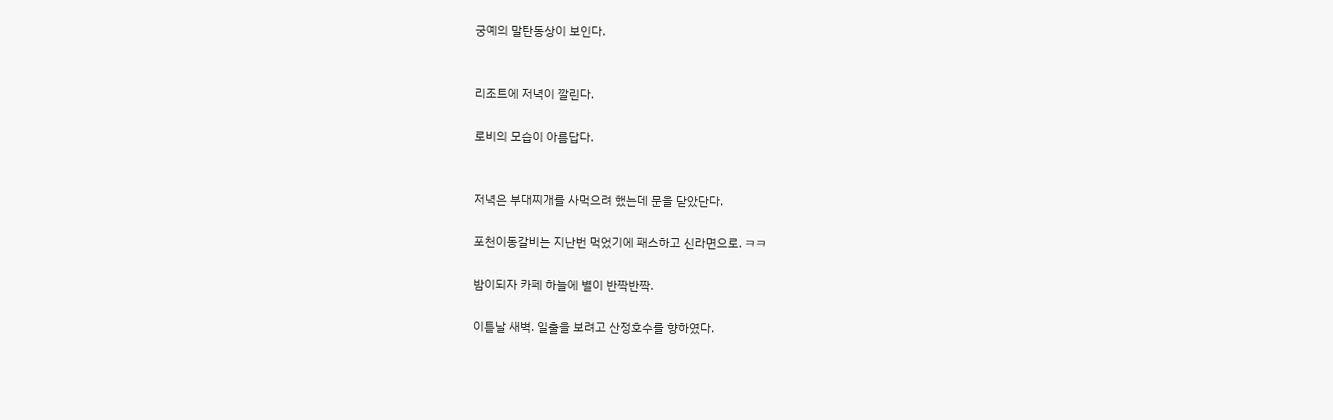궁예의 말탄동상이 보인다.


리조트에 저녁이 깔린다.

로비의 모습이 아름답다.


저녁은 부대찌개를 사먹으려 했는데 문을 닫았단다.

포천이동갈비는 지난번 먹었기에 패스하고 신라면으로. ㅋㅋ

밤이되자 카페 하늘에 별이 반짝반짝.

이튿날 새벽. 일출을 보려고 산정호수를 향하였다.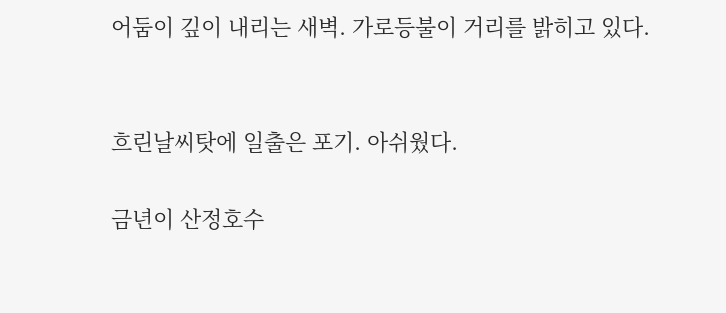어둠이 깊이 내리는 새벽. 가로등불이 거리를 밝히고 있다.


흐린날씨탓에 일출은 포기. 아쉬웠다.

금년이 산정호수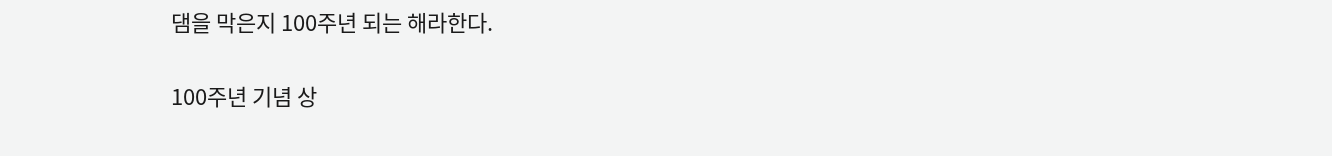댐을 막은지 100주년 되는 해라한다.

100주년 기념 상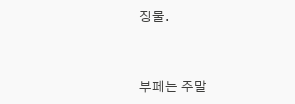징물.



부페는 주말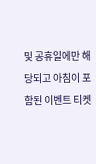및 공휴일에만 해당되고 아침이 포함된 이벤트 티켓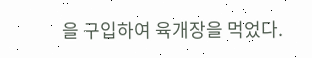을 구입하여 육개장을 먹었다.